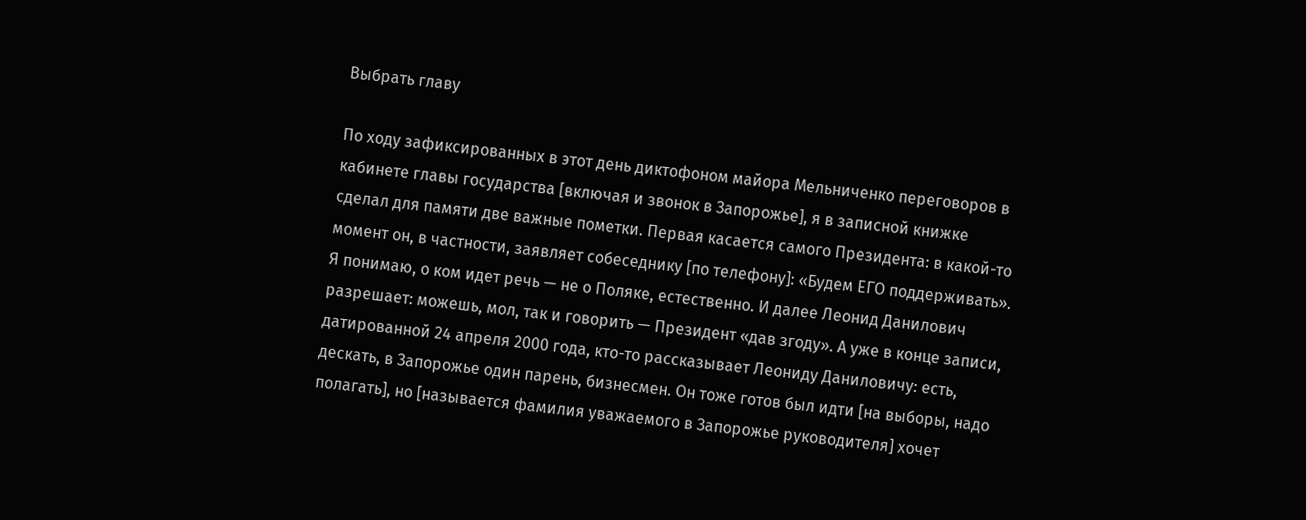Выбрать главу

По ходу зафиксированных в этот день диктофоном майора Мельниченко переговоров в кабинете главы государства [включая и звонок в Запорожье], я в записной книжке сделал для памяти две важные пометки. Первая касается самого Президента: в какой-то момент он, в частности, заявляет собеседнику [по телефону]: «Будем ЕГО поддерживать». Я понимаю, о ком идет речь — не о Поляке, естественно. И далее Леонид Данилович разрешает: можешь, мол, так и говорить — Президент «дав згоду». А уже в конце записи, датированной 24 апреля 2000 года, кто-то рассказывает Леониду Даниловичу: есть, дескать, в Запорожье один парень, бизнесмен. Он тоже готов был идти [на выборы, надо полагать], но [называется фамилия уважаемого в Запорожье руководителя] хочет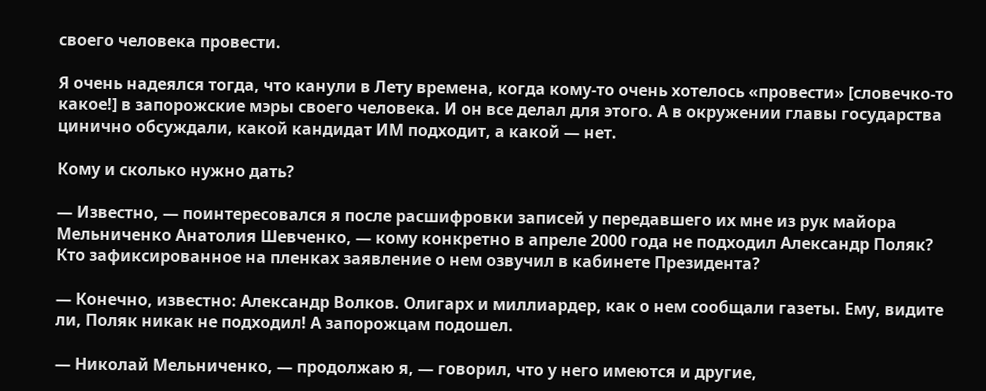своего человека провести.

Я очень надеялся тогда, что канули в Лету времена, когда кому-то очень хотелось «провести» [словечко-то какое!] в запорожские мэры своего человека. И он все делал для этого. А в окружении главы государства цинично обсуждали, какой кандидат ИМ подходит, а какой — нет.

Кому и сколько нужно дать?

— Известно, — поинтересовался я после расшифровки записей у передавшего их мне из рук майора Мельниченко Анатолия Шевченко, — кому конкретно в апреле 2000 года не подходил Александр Поляк? Кто зафиксированное на пленках заявление о нем озвучил в кабинете Президента?

— Конечно, известно: Александр Волков. Олигарх и миллиардер, как о нем сообщали газеты. Ему, видите ли, Поляк никак не подходил! А запорожцам подошел.

— Николай Мельниченко, — продолжаю я, — говорил, что у него имеются и другие,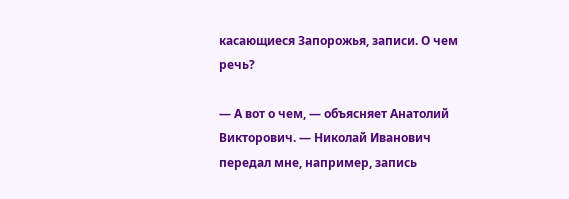касающиеся Запорожья, записи. О чем речь?

— А вот о чем, — объясняет Анатолий Викторович. — Николай Иванович передал мне, например, запись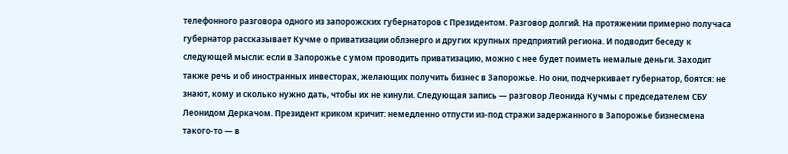телефонного разговора одного из запорожских губернаторов с Президентом. Разговор долгий. На протяжении примерно получаса губернатор рассказывает Кучме о приватизации облэнерго и других крупных предприятий региона. И подводит беседу к следующей мысли: если в Запорожье с умом проводить приватизацию, можно с нее будет поиметь немалые деньги. Заходит также речь и об иностранных инвесторах, желающих получить бизнес в Запорожье. Но они, подчеркивает губернатор, боятся: не знают, кому и сколько нужно дать, чтобы их не кинули. Следующая запись — разговор Леонида Кучмы с председателем СБУ Леонидом Деркачом. Президент криком кричит: немедленно отпусти из-под стражи задержанного в Запорожье бизнесмена такого-то — в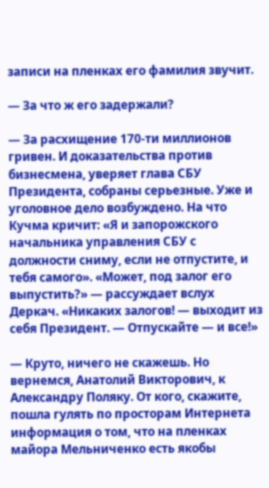записи на пленках его фамилия звучит.

— За что ж его задержали?

— За расхищение 170-ти миллионов гривен. И доказательства против бизнесмена, уверяет глава СБУ Президента, собраны серьезные. Уже и уголовное дело возбуждено. На что Кучма кричит: «Я и запорожского начальника управления СБУ с должности сниму, если не отпустите, и тебя самого». «Может, под залог его выпустить?» — рассуждает вслух Деркач. «Никаких залогов! — выходит из себя Президент. — Отпускайте — и все!»

— Круто, ничего не скажешь. Но вернемся, Анатолий Викторович, к Александру Поляку. От кого, скажите, пошла гулять по просторам Интернета информация о том, что на пленках майора Мельниченко есть якобы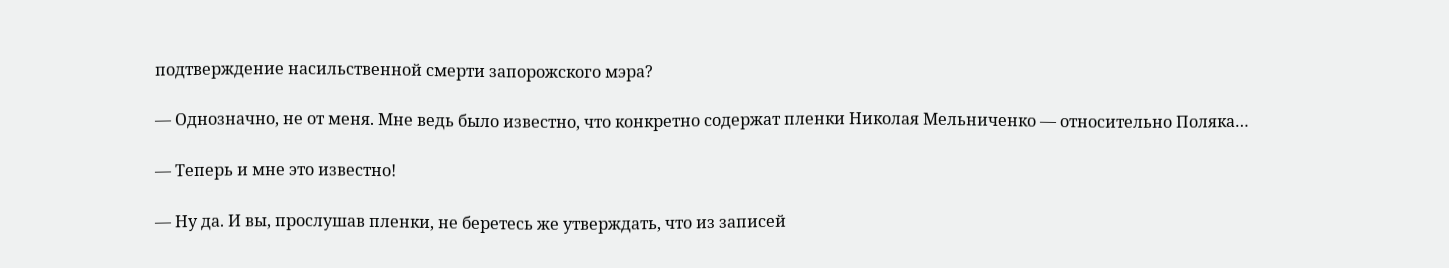подтверждение насильственной смерти запорожского мэра?

— Однозначно, не от меня. Мне ведь было известно, что конкретно содержат пленки Николая Мельниченко — относительно Поляка…

— Теперь и мне это известно!

— Ну да. И вы, прослушав пленки, не беретесь же утверждать, что из записей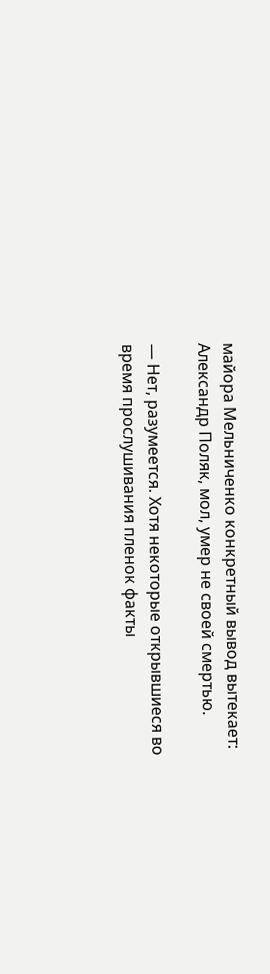майора Мельниченко конкретный вывод вытекает: Александр Поляк, мол, умер не своей смертью.

— Нет, разумеется. Хотя некоторые открывшиеся во время прослушивания пленок факты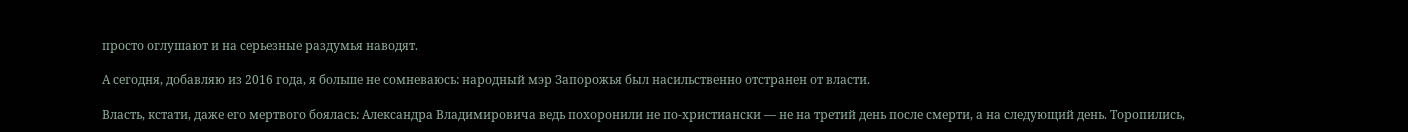просто оглушают и на серьезные раздумья наводят.

А сегодня, добавляю из 2016 года, я больше не сомневаюсь: народный мэр Запорожья был насильственно отстранен от власти.

Власть, кстати, даже его мертвого боялась: Александра Владимировича ведь похоронили не по-христиански — не на третий день после смерти, а на следующий день. Торопились,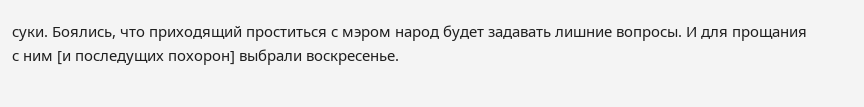суки. Боялись, что приходящий проститься с мэром народ будет задавать лишние вопросы. И для прощания с ним [и последущих похорон] выбрали воскресенье.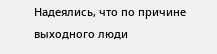Надеялись, что по причине выходного люди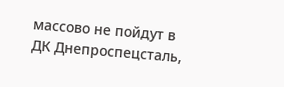массово не пойдут в ДК Днепроспецсталь,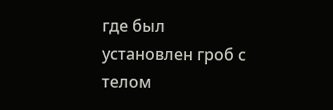где был установлен гроб с телом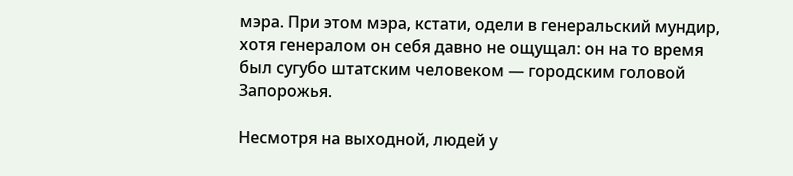мэра. При этом мэра, кстати, одели в генеральский мундир, хотя генералом он себя давно не ощущал: он на то время был сугубо штатским человеком — городским головой Запорожья.

Несмотря на выходной, людей у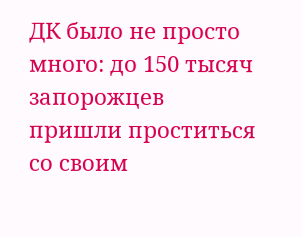ДК было не просто много: до 150 тысяч запорожцев пришли проститься со своим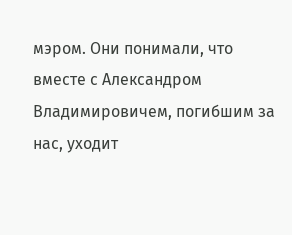мэром. Они понимали, что вместе с Александром Владимировичем, погибшим за нас, уходит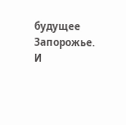будущее Запорожье. И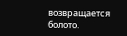возвращается болото.